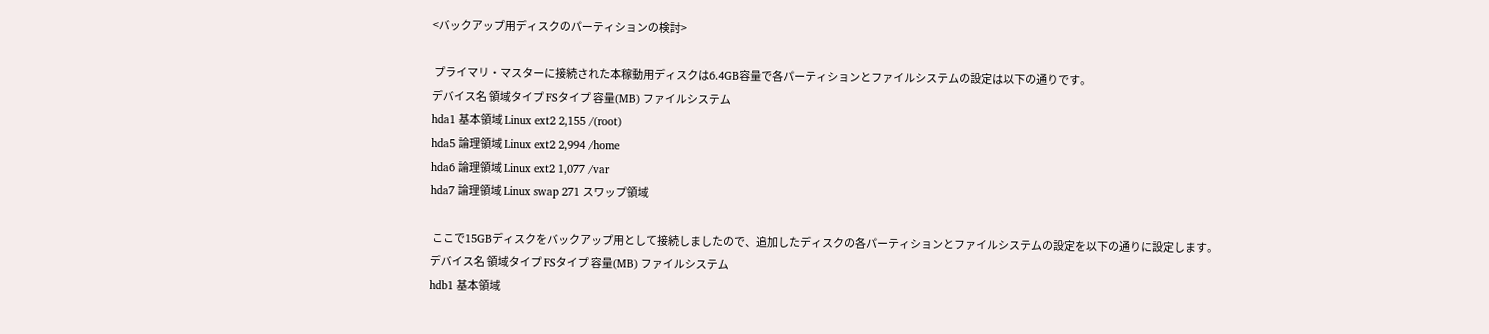<バックアップ用ディスクのパーティションの検討>

 プライマリ・マスターに接続された本稼動用ディスクは6.4GB容量で各パーティションとファイルシステムの設定は以下の通りです。
デバイス名 領域タイプ FSタイプ 容量(MB) ファイルシステム
hda1 基本領域 Linux ext2 2,155 /(root)
hda5 論理領域 Linux ext2 2,994 /home
hda6 論理領域 Linux ext2 1,077 /var
hda7 論理領域 Linux swap 271 スワップ領域

 ここで15GBディスクをバックアップ用として接続しましたので、追加したディスクの各パーティションとファイルシステムの設定を以下の通りに設定します。
デバイス名 領域タイプ FSタイプ 容量(MB) ファイルシステム
hdb1 基本領域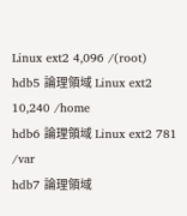Linux ext2 4,096 /(root)
hdb5 論理領域 Linux ext2 10,240 /home
hdb6 論理領域 Linux ext2 781 /var
hdb7 論理領域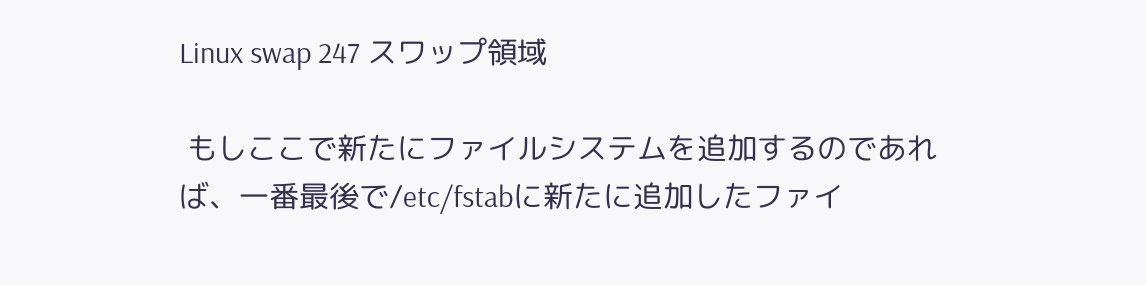Linux swap 247 スワップ領域

 もしここで新たにファイルシステムを追加するのであれば、一番最後で/etc/fstabに新たに追加したファイ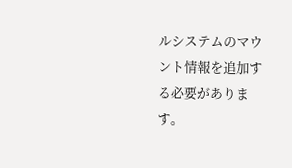ルシステムのマウント情報を追加する必要があります。